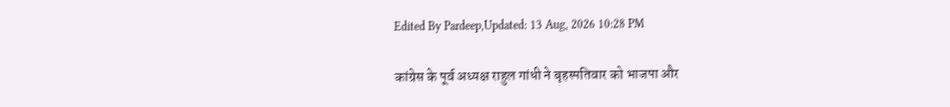Edited By Pardeep,Updated: 13 Aug, 2026 10:28 PM

कांग्रेस के पूर्व अध्यक्ष राहुल गांधी ने बृहस्पतिवार को भाजपा और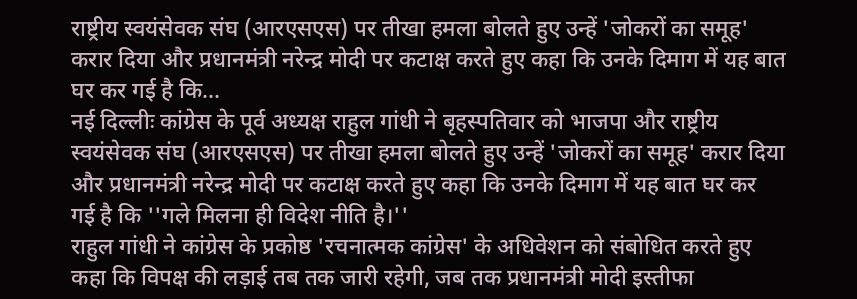राष्ट्रीय स्वयंसेवक संघ (आरएसएस) पर तीखा हमला बोलते हुए उन्हें 'जोकरों का समूह' करार दिया और प्रधानमंत्री नरेन्द्र मोदी पर कटाक्ष करते हुए कहा कि उनके दिमाग में यह बात घर कर गई है कि...
नई दिल्लीः कांग्रेस के पूर्व अध्यक्ष राहुल गांधी ने बृहस्पतिवार को भाजपा और राष्ट्रीय स्वयंसेवक संघ (आरएसएस) पर तीखा हमला बोलते हुए उन्हें 'जोकरों का समूह' करार दिया और प्रधानमंत्री नरेन्द्र मोदी पर कटाक्ष करते हुए कहा कि उनके दिमाग में यह बात घर कर गई है कि ''गले मिलना ही विदेश नीति है।''
राहुल गांधी ने कांग्रेस के प्रकोष्ठ 'रचनात्मक कांग्रेस' के अधिवेशन को संबोधित करते हुए कहा कि विपक्ष की लड़ाई तब तक जारी रहेगी, जब तक प्रधानमंत्री मोदी इस्तीफा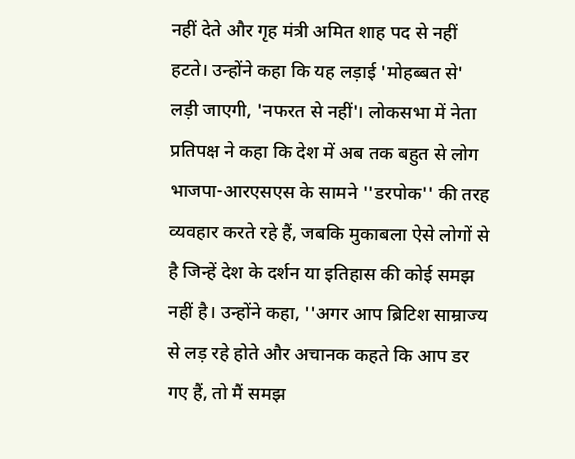नहीं देते और गृह मंत्री अमित शाह पद से नहीं हटते। उन्होंने कहा कि यह लड़ाई 'मोहब्बत से' लड़ी जाएगी, 'नफरत से नहीं'। लोकसभा में नेता प्रतिपक्ष ने कहा कि देश में अब तक बहुत से लोग भाजपा-आरएसएस के सामने ''डरपोक'' की तरह व्यवहार करते रहे हैं, जबकि मुकाबला ऐसे लोगों से है जिन्हें देश के दर्शन या इतिहास की कोई समझ नहीं है। उन्होंने कहा, ''अगर आप ब्रिटिश साम्राज्य से लड़ रहे होते और अचानक कहते कि आप डर गए हैं, तो मैं समझ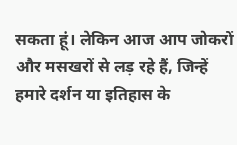सकता हूं। लेकिन आज आप जोकरों और मसखरों से लड़ रहे हैं, जिन्हें हमारे दर्शन या इतिहास के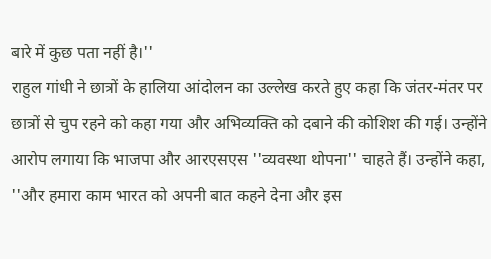बारे में कुछ पता नहीं है।''
राहुल गांधी ने छात्रों के हालिया आंदोलन का उल्लेख करते हुए कहा कि जंतर-मंतर पर छात्रों से चुप रहने को कहा गया और अभिव्यक्ति को दबाने की कोशिश की गई। उन्होंने आरोप लगाया कि भाजपा और आरएसएस ''व्यवस्था थोपना'' चाहते हैं। उन्होंने कहा, ''और हमारा काम भारत को अपनी बात कहने देना और इस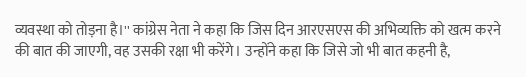व्यवस्था को तोड़ना है।'' कांग्रेस नेता ने कहा कि जिस दिन आरएसएस की अभिव्यक्ति को खत्म करने की बात की जाएगी, वह उसकी रक्षा भी करेंगे। उन्होंने कहा कि जिसे जो भी बात कहनी है,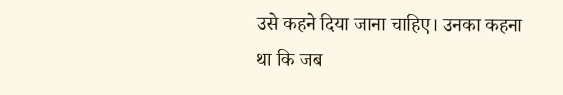उसे कहने दिया जाना चाहिए। उनका कहना था कि जब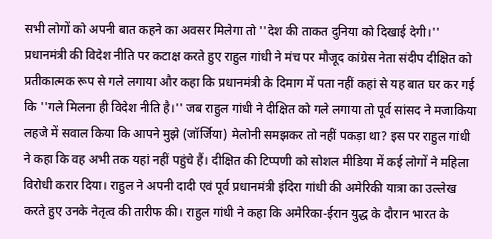सभी लोगों को अपनी बात कहने का अवसर मिलेगा तो ''देश की ताकत दुनिया को दिखाई देगी।''
प्रधानमंत्री की विदेश नीति पर कटाक्ष करते हुए राहुल गांधी ने मंच पर मौजूद कांग्रेस नेता संदीप दीक्षित को प्रतीकात्मक रूप से गले लगाया और कहा कि प्रधानमंत्री के दिमाग में पता नहीं कहां से यह बात घर कर गई कि ''गले मिलना ही विदेश नीति है।'' जब राहुल गांधी ने दीक्षित को गले लगाया तो पूर्व सांसद ने मजाकिया लहजे में सवाल किया कि आपने मुझे (जॉर्जिया) मेलोनी समझकर तो नहीं पकड़ा था? इस पर राहुल गांधी ने कहा कि वह अभी तक यहां नहीं पहुंचे हैं। दीक्षित की टिप्पणी को सोशल मीडिया में कई लोगों ने महिला विरोधी करार दिया। राहुल ने अपनी दादी एवं पूर्व प्रधानमंत्री इंदिरा गांधी की अमेरिकी यात्रा का उल्लेख करते हुए उनके नेतृत्व की तारीफ की। राहुल गांधी ने कहा कि अमेरिका-ईरान युद्ध के दौरान भारत के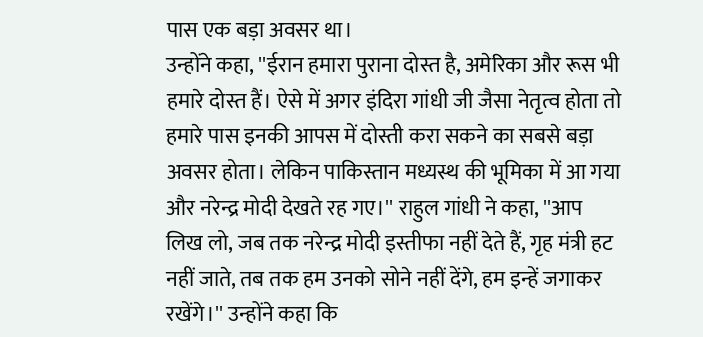पास एक बड़ा अवसर था।
उन्होंने कहा, ''ईरान हमारा पुराना दोस्त है, अमेरिका और रूस भी हमारे दोस्त हैं। ऐसे में अगर इंदिरा गांधी जी जैसा नेतृत्व होता तो हमारे पास इनकी आपस में दोस्ती करा सकने का सबसे बड़ा अवसर होता। लेकिन पाकिस्तान मध्यस्थ की भूमिका में आ गया और नरेन्द्र मोदी देखते रह गए।'' राहुल गांधी ने कहा, ''आप लिख लो, जब तक नरेन्द्र मोदी इस्तीफा नहीं देते हैं, गृह मंत्री हट नहीं जाते, तब तक हम उनको सोने नहीं देंगे, हम इन्हें जगाकर रखेंगे।'' उन्होंने कहा कि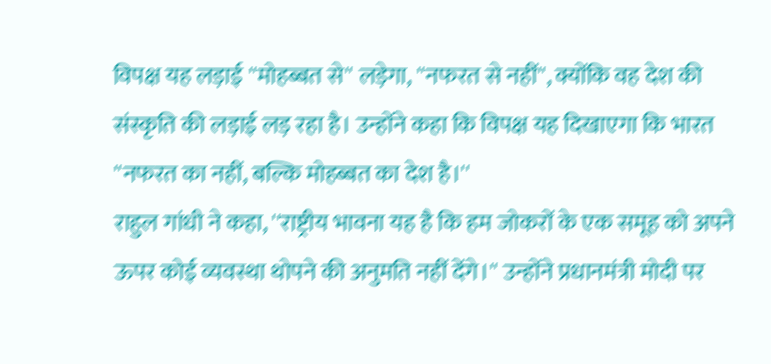विपक्ष यह लड़ाई ''मोहब्बत से'' लड़ेगा, ''नफरत से नहीं'', क्योंकि वह देश की संस्कृति की लड़ाई लड़ रहा है। उन्होंने कहा कि विपक्ष यह दिखाएगा कि भारत ''नफरत का नहीं, बल्कि मोहब्बत का देश है।''
राहुल गांधी ने कहा, ''राष्ट्रीय भावना यह है कि हम जोकरों के एक समूह को अपने ऊपर कोई व्यवस्था थोपने की अनुमति नहीं देंगे।'' उन्होंने प्रधानमंत्री मोदी पर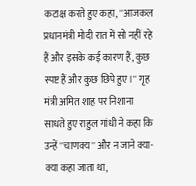कटाक्ष करते हुए कहा, ''आजकल प्रधानमंत्री मोदी रात में सो नहीं रहे हैं और इसके कई कारण हैं, कुछ स्पष्ट हैं और कुछ छिपे हुए।'' गृह मंत्री अमित शाह पर निशाना साधते हुए राहुल गांधी ने कहा कि उन्हें ''चाणक्य'' और न जाने क्या-क्या कहा जाता था,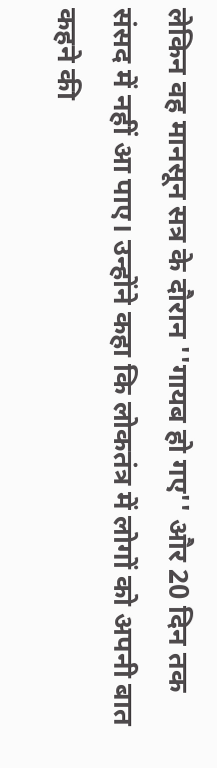लेकिन वह मानसून सत्र के दौरान ''गायब हो गए'' और 20 दिन तक संसद में नहीं आ पाए। उन्होंने कहा कि लोकतंत्र में लोगों को अपनी बात कहने की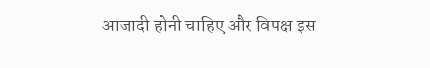आजादी होनी चाहिए और विपक्ष इस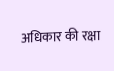अधिकार की रक्षा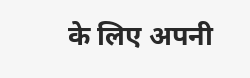के लिए अपनी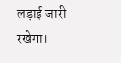लड़ाई जारी रखेगा।